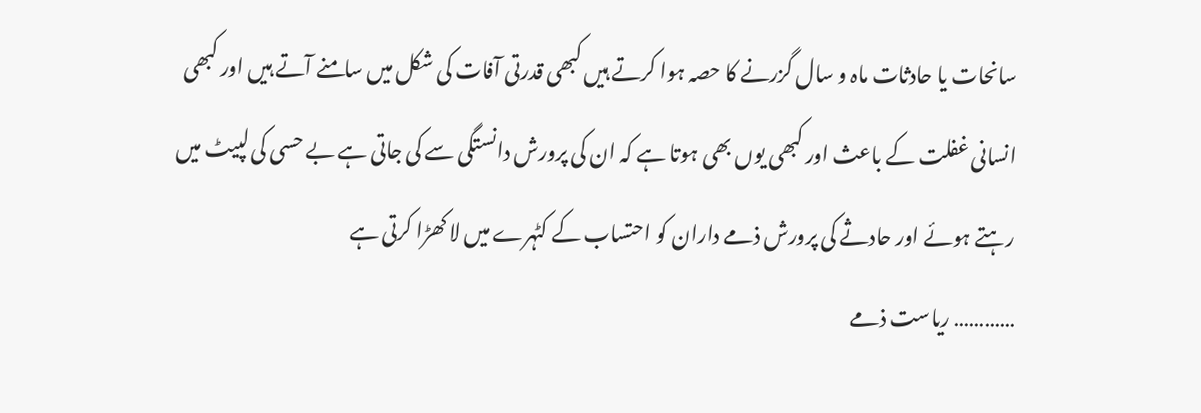سانحات یا حادثات ماہ و سال گزرنے کا حصہ ہوا کرتے ہیں کبھی قدرتی آفات کی شکل میں سامنے آتے ہیں اور کبھی انسانی غفلت کے باعث اور کبھی یوں بھی ہوتا ہے کہ ان کی پرورش دانستگی سے کی جاتی ہے بے حسی کی لپیٹ میں رہتے ہوئے اور حادثے کی پرورش ذمے داران کو احتساب کے کٹہرے میں لا کھڑا کرتی ہے
………… ریاست ذمے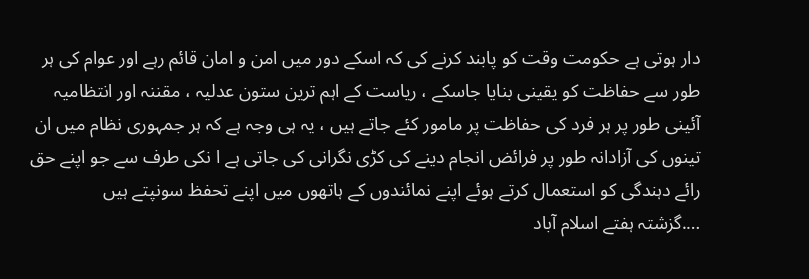دار ہوتی ہے حکومت وقت کو پابند کرنے کی کہ اسکے دور میں امن و امان قائم رہے اور عوام کی ہر طور سے حفاظت کو یقینی بنایا جاسکے ، ریاست کے اہم ترین ستون عدلیہ ، مقننہ اور انتظامیہ آئینی طور پر ہر فرد کی حفاظت پر مامور کئے جاتے ہیں ، یہ ہی وجہ ہے کہ ہر جمہوری نظام میں ان تینوں کی آزادانہ طور پر فرائض انجام دینے کی کڑی نگرانی کی جاتی ہے ا نکی طرف سے جو اپنے حق رائے دہندگی کو استعمال کرتے ہوئے اپنے نمائندوں کے ہاتھوں میں اپنے تحفظ سونپتے ہیں
….گزشتہ ہفتے اسلام آباد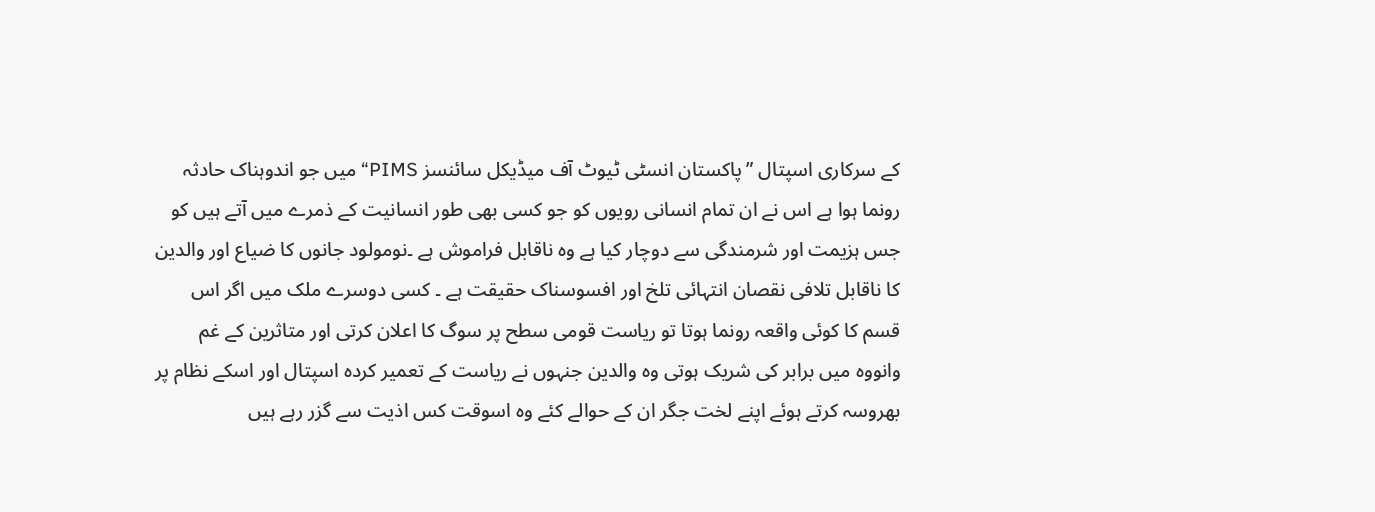کے سرکاری اسپتال ” پاکستان انسٹی ٹیوٹ آف میڈیکل سائنسز PIMS“ میں جو اندوہناک حادثہ رونما ہوا ہے اس نے ان تمام انسانی رویوں کو جو کسی بھی طور انسانیت کے ذمرے میں آتے ہیں کو جس ہزیمت اور شرمندگی سے دوچار کیا ہے وہ ناقابل فراموش ہے ۔نومولود جانوں کا ضیاع اور والدین کا ناقابل تلافی نقصان انتہائی تلخ اور افسوسناک حقیقت ہے ۔ کسی دوسرے ملک میں اگر اس قسم کا کوئی واقعہ رونما ہوتا تو ریاست قومی سطح پر سوگ کا اعلان کرتی اور متاثرین کے غم وانووہ میں برابر کی شریک ہوتی وہ والدین جنہوں نے ریاست کے تعمیر کردہ اسپتال اور اسکے نظام پر بھروسہ کرتے ہوئے اپنے لخت جگر ان کے حوالے کئے وہ اسوقت کس اذیت سے گزر رہے ہیں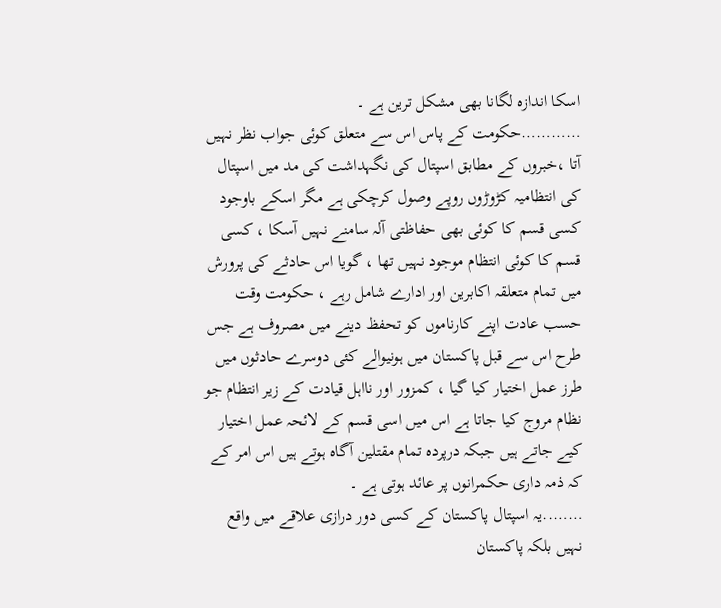اسکا اندازہ لگانا بھی مشکل ترین ہے ۔
…………حکومت کے پاس اس سے متعلق کوئی جواب نظر نہیں آتا ،خبروں کے مطابق اسپتال کی نگہداشت کی مد میں اسپتال کی انتظامیہ کڑوڑوں روپے وصول کرچکی ہے مگر اسکے باوجود کسی قسم کا کوئی بھی حفاظتی آلہ سامنے نہیں آسکا ، کسی قسم کا کوئی انتظام موجود نہیں تھا ، گویا اس حادثے کی پرورش میں تمام متعلقہ اکابرین اور ادارے شامل رہے ، حکومت وقت حسب عادت اپنے کارناموں کو تحفظ دینے میں مصروف ہے جس طرح اس سے قبل پاکستان میں ہونیوالے کئی دوسرے حادثوں میں طرز عمل اختیار کیا گیا ، کمزور اور نااہل قیادت کے زیر انتظام جو نظام مروج کیا جاتا ہے اس میں اسی قسم کے لائحہ عمل اختیار کیے جاتے ہیں جبکہ درپردہ تمام مقتلین آگاہ ہوتے ہیں اس امر کے کہ ذمہ داری حکمرانوں پر عائد ہوتی ہے ۔
……..یہ اسپتال پاکستان کے کسی دور درازی علاقے میں واقع نہیں بلکہ پاکستان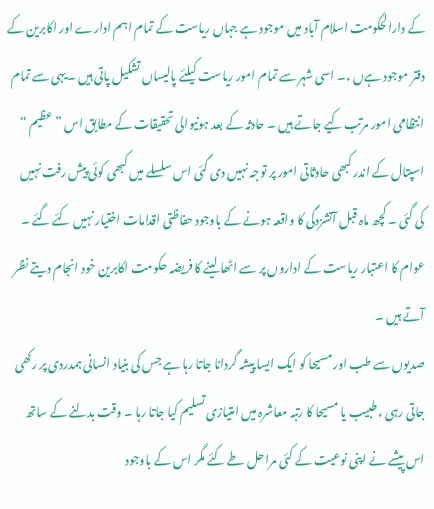کے دارالحکومت اسلام آباد میں موجود ہے جہاں ریاست کے تمام اہم ادارے اور اکابرین کے دفتر موجود ہےں ،۔ اسی شہر سے تمام امور ریاست کیلئے پالیساں تشکیل پاتی ہیں ۔یہی سے تمام انتظامی امور مرتب کیے جاتے ہیں ۔ حادثہ کے بعد ہونیوالی تحقیقات کے مطابق اس ” عظیم “ اسپتال کے اندر کبھی حادثاتی امور پر توجہ نہیں دی گئی اس سلسلے میں کبھی کوئی پیش رفت نہیں کی گئی ۔ کچھ ماہ قبل آتشزدگی کا واقعہ ہونے کے باوجود حفاظتی اقدامات اختیار نہیں کئے گئے ۔ عوام کا اعتبار ریاست کے اداروں پر سے اٹھا لینے کا فریضہ حکومت اکابرین خود انجام دیتے نظر آتے ہیں ۔
صدیوں سے طب اور مسیحا کو ایک ایسا پیشہ گردانا جاتا رہا ہے جس کی بنیاد انسانی ہمدردی پر رکھی جاتی رہی ، طبیب یا مسیحا کا رتبہ معاشرہ میں امتیازی تسلیم کیا جاتا رہا ۔ وقت بدلنے کے ساتھ اس پیشے نے اپنی نوعیت کے کئی مراحل طے کئے مگر اس کے باوجود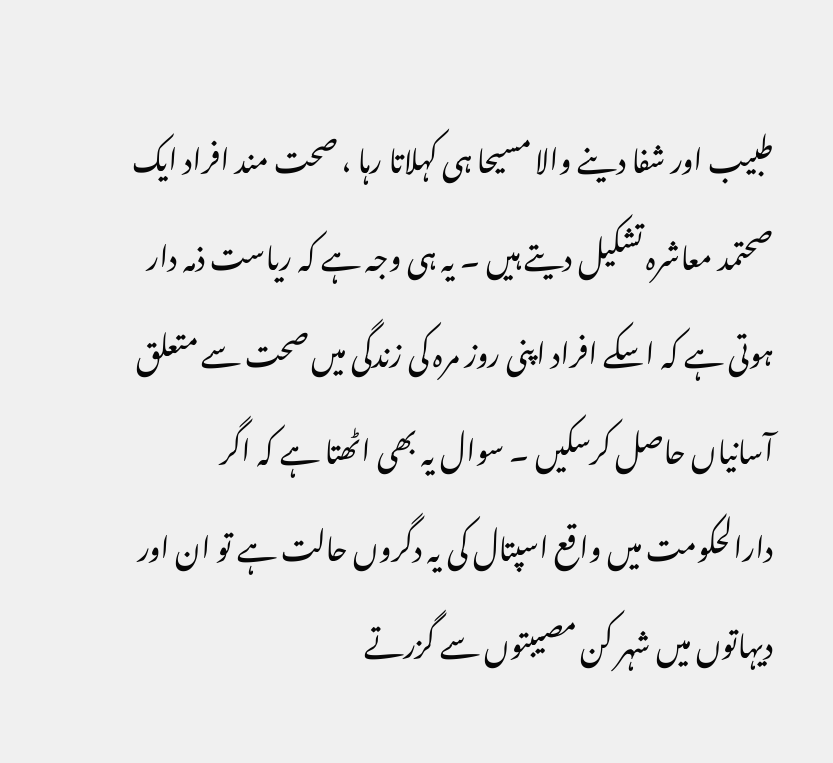طبیب اور شفا دینے والا مسیحا ہی کہلاتا رہا ، صحت مند افراد ایک صحتمد معاشرہ تشکیل دیتے ہیں ۔ یہ ہی وجہ ہے کہ ریاست ذمہ دار ہوتی ہے کہ اسکے افراد اپنی روز مرہ کی زندگی میں صحت سے متعلق آسانیاں حاصل کرسکیں ۔ سوال یہ بھی اٹھتا ہے کہ اگر دارالحکومت میں واقع اسپتال کی یہ دگروں حالت ہے تو ان اور دیہاتوں میں شہر کن مصیبتوں سے گزرتے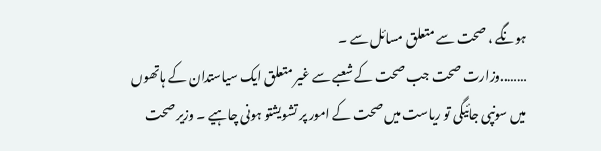ہونگے ، صحت سے متعلق مسائل سے ۔
……..وزارت صحت جب صحت کے شعبے سے غیر متعلق ایک سیاستدان کے ہاتھوں میں سونپی جائیگی تو ریاست میں صحت کے امور پر تشویشتو ہونی چاہیے ۔ وزیر صحت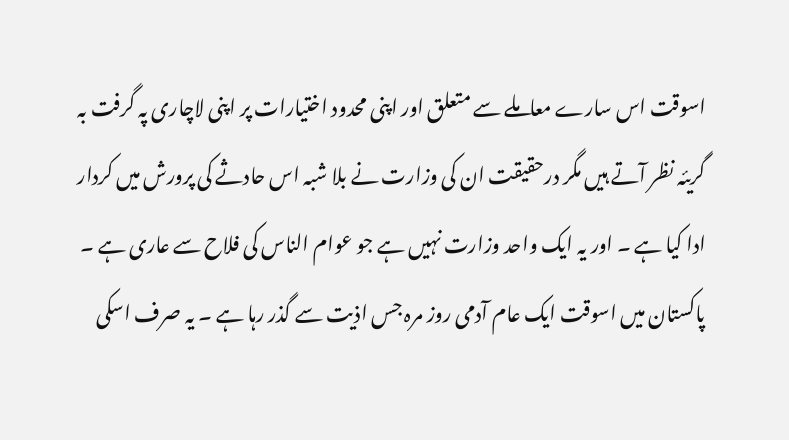اسوقت اس سارے معاملے سے متعلق اور اپنی محدود اختیارات پر اپنی لاچاری پہ گرفت بہ گریئہ نظر آتے ہیں مگر درحقیقت ان کی وزارت نے بلا شبہ اس حادثے کی پرورش میں کردار ادا کیا ہے ۔ اور یہ ایک واحد وزارت نہیں ہے جو عوام الناس کی فلاح سے عاری ہے ۔ پاکستان میں اسوقت ایک عام آدمی روز مرہ جس اذیت سے گذر رہا ہے ۔ یہ صرف اسکی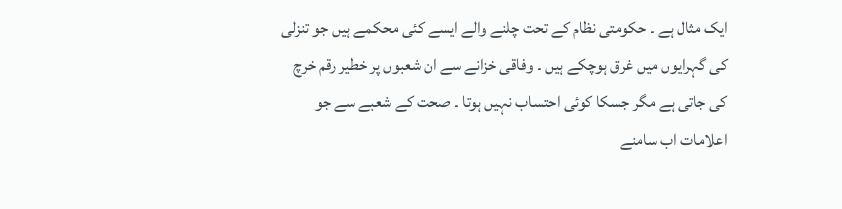ایک مثال ہے ۔ حکومتی نظام کے تحت چلنے والے ایسے کئی محکمے ہیں جو تنزلی کی گہرایوں میں غرق ہوچکے ہیں ۔ وفاقی خزانے سے ان شعبوں پر خطیر رقم خرچ کی جاتی ہے مگر جسکا کوئی احتساب نہیں ہوتا ۔ صحت کے شعبے سے جو اعلامات اب سامنے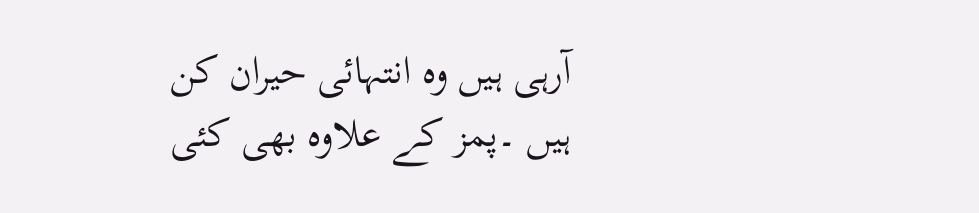آرہی ہیں وہ انتہائی حیران کن ہیں ۔پمز کے علاوہ بھی کئی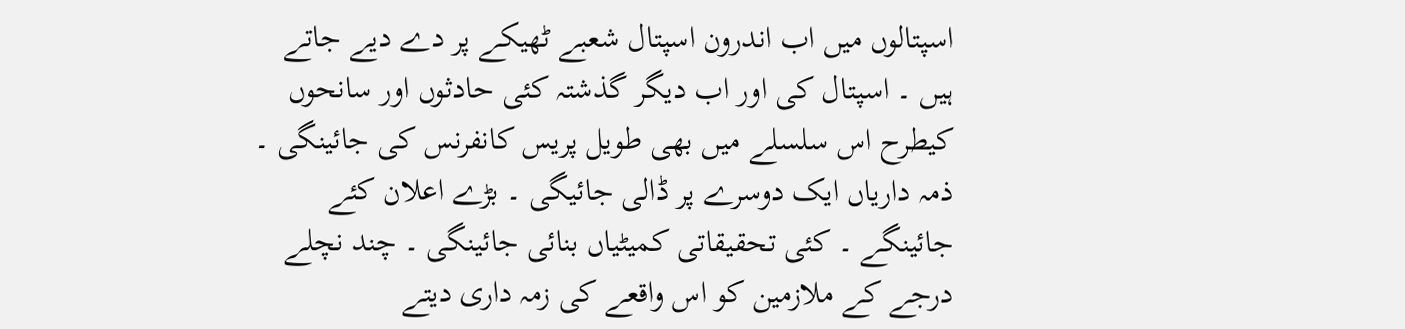اسپتالوں میں اب اندرون اسپتال شعبے ٹھیکے پر دے دیے جاتے ہیں ۔ اسپتال کی اور اب دیگر گذشتہ کئی حادثوں اور سانحوں کیطرح اس سلسلے میں بھی طویل پریس کانفرنس کی جائینگی ۔ ذمہ داریاں ایک دوسرے پر ڈالی جائیگی ۔ بڑے اعلان کئے جائینگے ۔ کئی تحقیقاتی کمیٹیاں بنائی جائینگی ۔ چند نچلے درجے کے ملازمین کو اس واقعے کی زمہ داری دیتے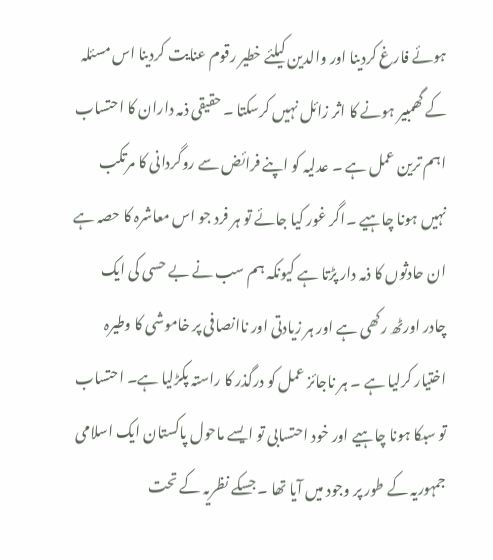ہوئے فارغ کردینا اور والدین کیلئے خطیر رقوم عنایت کردینا اس مسئلہ کے گھمبیر ہونے کا اثر زائل نہیں کرسکتا ۔ حقیقی ذمہ داران کا احتساب اہم ترین عمل ہے ۔ عدلیہ کو اپنے فرائض سے روگردانی کا مرتکب نہیں ہونا چاہیے ۔اگر غور کیا جائے تو ہر فرد جو اس معاشرہ کا حصہ ہے ان حادثوں کا ذمہ دار پڑتا ہے کیونکہ ہم سب نے بے حسی کی ایک چادر اورٹھ رکھی ہے اور ہر زیادتی اور ناانصافی پر خاموشی کا وطیرہ اختیار کرلیا ہے ۔ ہر ناجائز عمل کو درگذر کا راستہ پکڑلیا ہے۔ احتساب تو سبکا ہونا چاہیے اور خود احتسابی تو ایسے ماحول پاکستان ایک اسلامی جمہوریہ کے طور پر وجود میں آیا تھا ۔ جسکے نظریہ کے تحت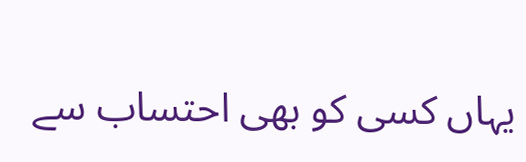یہاں کسی کو بھی احتساب سے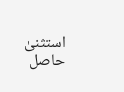استثنیٰ حاصل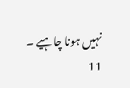نہیں ہونا چاہیے ۔
11